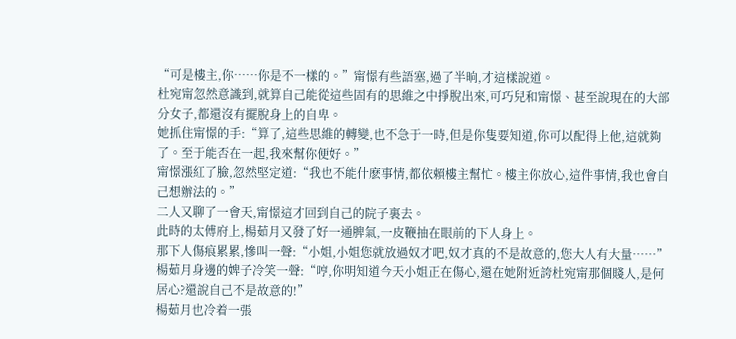“可是樓主,你……你是不一樣的。”甯憬有些語塞,過了半晌,才這樣說道。
杜宛甯忽然意識到,就算自己能從這些固有的思維之中掙脫出來,可巧兒和甯憬、甚至說現在的大部分女子,都還沒有擺脫身上的自卑。
她抓住甯憬的手:“算了,這些思維的轉變,也不急于一時,但是你隻要知道,你可以配得上他,這就夠了。至于能否在一起,我來幫你便好。”
甯憬漲紅了臉,忽然堅定道:“我也不能什麽事情,都依賴樓主幫忙。樓主你放心,這件事情,我也會自己想辦法的。”
二人又聊了一會天,甯憬這才回到自己的院子裏去。
此時的太傅府上,楊茹月又發了好一通脾氣,一皮鞭抽在眼前的下人身上。
那下人傷痕累累,慘叫一聲:“小姐,小姐您就放過奴才吧,奴才真的不是故意的,您大人有大量……”
楊茹月身邊的婢子冷笑一聲:“哼,你明知道今天小姐正在傷心,還在她附近誇杜宛甯那個賤人,是何居心?還說自己不是故意的!”
楊茹月也冷着一張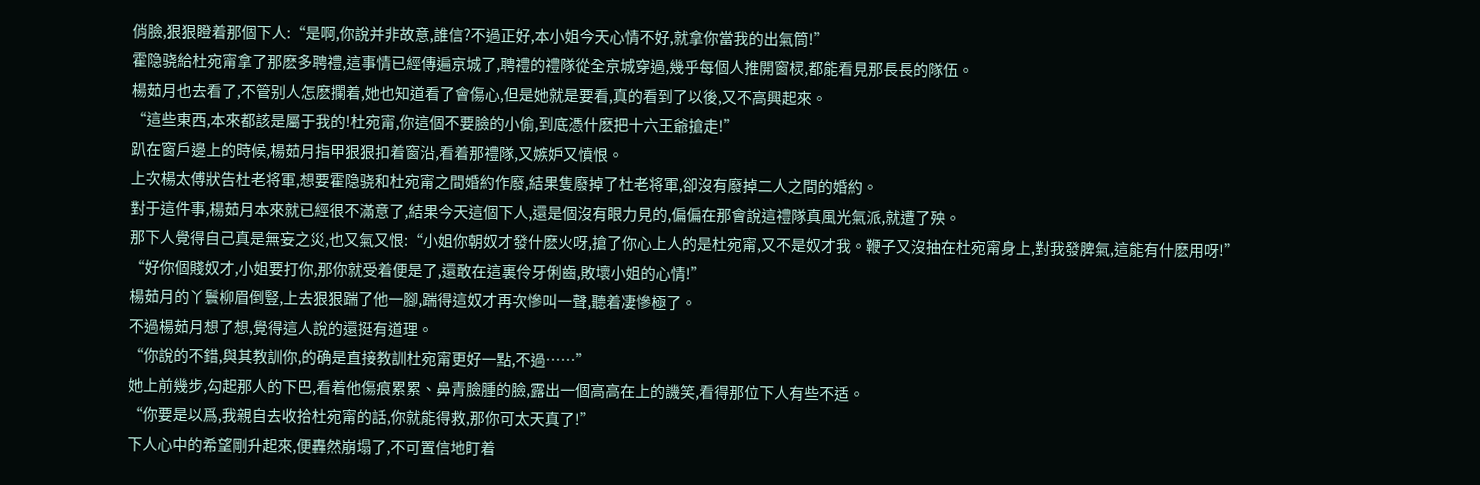俏臉,狠狠瞪着那個下人:“是啊,你說并非故意,誰信?不過正好,本小姐今天心情不好,就拿你當我的出氣筒!”
霍隐骁給杜宛甯拿了那麽多聘禮,這事情已經傳遍京城了,聘禮的禮隊從全京城穿過,幾乎每個人推開窗棂,都能看見那長長的隊伍。
楊茹月也去看了,不管别人怎麽攔着,她也知道看了會傷心,但是她就是要看,真的看到了以後,又不高興起來。
“這些東西,本來都該是屬于我的!杜宛甯,你這個不要臉的小偷,到底憑什麽把十六王爺搶走!”
趴在窗戶邊上的時候,楊茹月指甲狠狠扣着窗沿,看着那禮隊,又嫉妒又憤恨。
上次楊太傅狀告杜老将軍,想要霍隐骁和杜宛甯之間婚約作廢,結果隻廢掉了杜老将軍,卻沒有廢掉二人之間的婚約。
對于這件事,楊茹月本來就已經很不滿意了,結果今天這個下人,還是個沒有眼力見的,偏偏在那會說這禮隊真風光氣派,就遭了殃。
那下人覺得自己真是無妄之災,也又氣又恨:“小姐你朝奴才發什麽火呀,搶了你心上人的是杜宛甯,又不是奴才我。鞭子又沒抽在杜宛甯身上,對我發脾氣,這能有什麽用呀!”
“好你個賤奴才,小姐要打你,那你就受着便是了,還敢在這裏伶牙俐齒,敗壞小姐的心情!”
楊茹月的丫鬟柳眉倒豎,上去狠狠踹了他一腳,踹得這奴才再次慘叫一聲,聽着凄慘極了。
不過楊茹月想了想,覺得這人說的還挺有道理。
“你說的不錯,與其教訓你,的确是直接教訓杜宛甯更好一點,不過……”
她上前幾步,勾起那人的下巴,看着他傷痕累累、鼻青臉腫的臉,露出一個高高在上的譏笑,看得那位下人有些不适。
“你要是以爲,我親自去收拾杜宛甯的話,你就能得救,那你可太天真了!”
下人心中的希望剛升起來,便轟然崩塌了,不可置信地盯着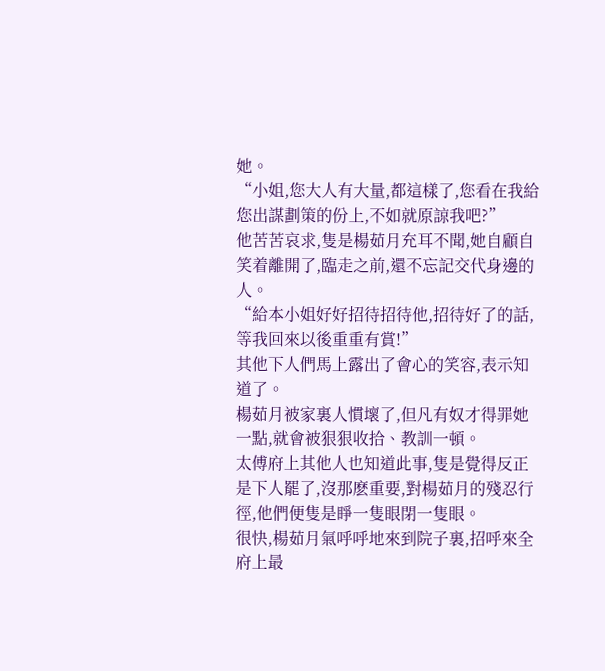她。
“小姐,您大人有大量,都這樣了,您看在我給您出謀劃策的份上,不如就原諒我吧?”
他苦苦哀求,隻是楊茹月充耳不聞,她自顧自笑着離開了,臨走之前,還不忘記交代身邊的人。
“給本小姐好好招待招待他,招待好了的話,等我回來以後重重有賞!”
其他下人們馬上露出了會心的笑容,表示知道了。
楊茹月被家裏人慣壞了,但凡有奴才得罪她一點,就會被狠狠收拾、教訓一頓。
太傅府上其他人也知道此事,隻是覺得反正是下人罷了,沒那麽重要,對楊茹月的殘忍行徑,他們便隻是睜一隻眼閉一隻眼。
很快,楊茹月氣呼呼地來到院子裏,招呼來全府上最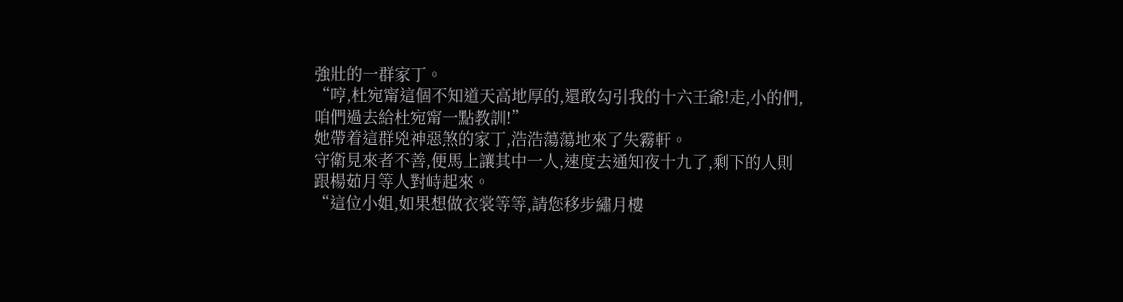強壯的一群家丁。
“哼,杜宛甯這個不知道天高地厚的,還敢勾引我的十六王爺!走,小的們,咱們過去給杜宛甯一點教訓!”
她帶着這群兇神惡煞的家丁,浩浩蕩蕩地來了失霧軒。
守衛見來者不善,便馬上讓其中一人,速度去通知夜十九了,剩下的人則跟楊茹月等人對峙起來。
“這位小姐,如果想做衣裳等等,請您移步繡月樓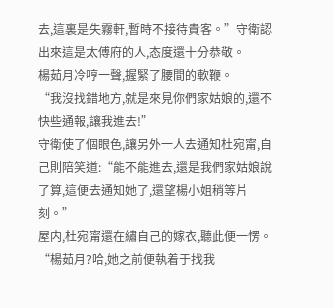去,這裏是失霧軒,暫時不接待貴客。”守衛認出來這是太傅府的人,态度還十分恭敬。
楊茹月冷哼一聲,握緊了腰間的軟鞭。
“我沒找錯地方,就是來見你們家姑娘的,還不快些通報,讓我進去!”
守衛使了個眼色,讓另外一人去通知杜宛甯,自己則陪笑道:“能不能進去,還是我們家姑娘說了算,這便去通知她了,還望楊小姐稍等片刻。”
屋内,杜宛甯還在繡自己的嫁衣,聽此便一愣。
“楊茹月?哈,她之前便執着于找我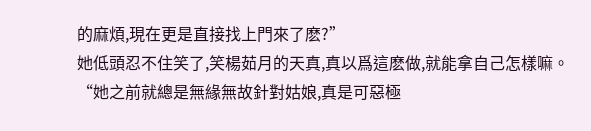的麻煩,現在更是直接找上門來了麽?”
她低頭忍不住笑了,笑楊茹月的天真,真以爲這麽做,就能拿自己怎樣嘛。
“她之前就總是無緣無故針對姑娘,真是可惡極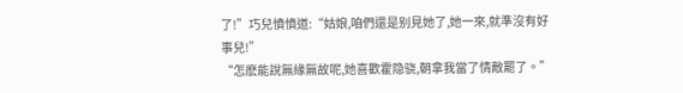了!”巧兒憤憤道:“姑娘,咱們還是别見她了,她一來,就準沒有好事兒!”
“怎麽能說無緣無故呢,她喜歡霍隐骁,朝拿我當了情敵罷了。”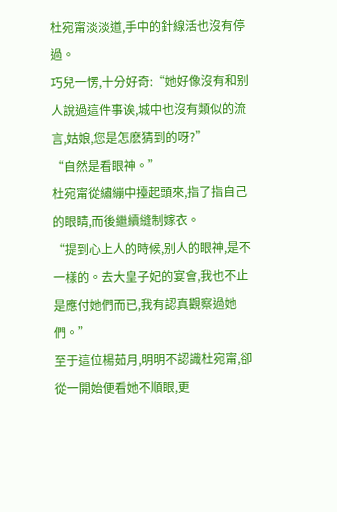杜宛甯淡淡道,手中的針線活也沒有停過。
巧兒一愣,十分好奇:“她好像沒有和别人說過這件事诶,城中也沒有類似的流言,姑娘,您是怎麽猜到的呀?”
“自然是看眼神。”
杜宛甯從繡繃中擡起頭來,指了指自己的眼睛,而後繼續縫制嫁衣。
“提到心上人的時候,别人的眼神,是不一樣的。去大皇子妃的宴會,我也不止是應付她們而已,我有認真觀察過她們。”
至于這位楊茹月,明明不認識杜宛甯,卻從一開始便看她不順眼,更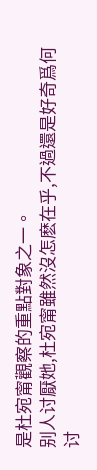是杜宛甯觀察的重點對象之一。
别人讨厭她,杜宛甯雖然沒怎麽在乎,不過還是好奇爲何讨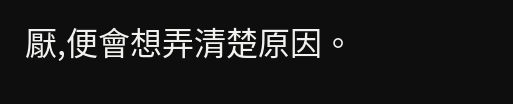厭,便會想弄清楚原因。